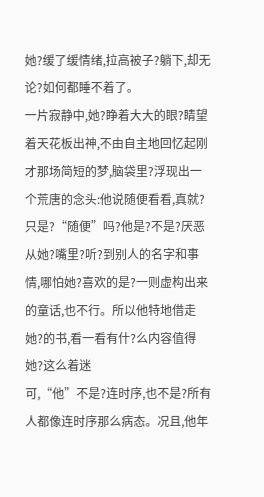她?缓了缓情绪,拉高被子?躺下,却无论?如何都睡不着了。
一片寂静中,她?睁着大大的眼?睛望着天花板出神,不由自主地回忆起刚才那场简短的梦,脑袋里?浮现出一个荒唐的念头:他说随便看看,真就?只是?“随便”吗?他是?不是?厌恶从她?嘴里?听?到别人的名字和事情,哪怕她?喜欢的是?一则虚构出来的童话,也不行。所以他特地借走她?的书,看一看有什?么内容值得她?这么着迷
可,“他”不是?连时序,也不是?所有人都像连时序那么病态。况且,他年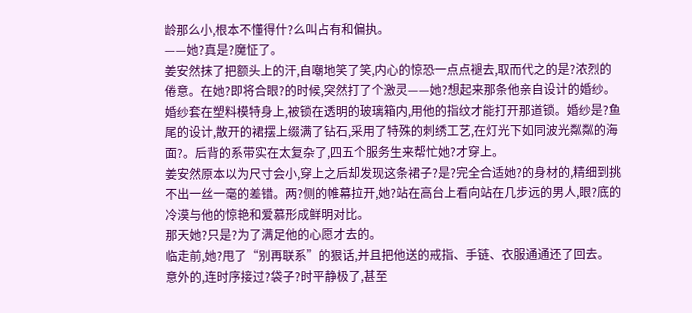龄那么小,根本不懂得什?么叫占有和偏执。
——她?真是?魔怔了。
姜安然抹了把额头上的汗,自嘲地笑了笑,内心的惊恐一点点褪去,取而代之的是?浓烈的倦意。在她?即将合眼?的时候,突然打了个激灵——她?想起来那条他亲自设计的婚纱。
婚纱套在塑料模特身上,被锁在透明的玻璃箱内,用他的指纹才能打开那道锁。婚纱是?鱼尾的设计,散开的裙摆上缀满了钻石,采用了特殊的刺绣工艺,在灯光下如同波光粼粼的海面?。后背的系带实在太复杂了,四五个服务生来帮忙她?才穿上。
姜安然原本以为尺寸会小,穿上之后却发现这条裙子?是?完全合适她?的身材的,精细到挑不出一丝一毫的差错。两?侧的帷幕拉开,她?站在高台上看向站在几步远的男人,眼?底的冷漠与他的惊艳和爱慕形成鲜明对比。
那天她?只是?为了满足他的心愿才去的。
临走前,她?甩了“别再联系”的狠话,并且把他送的戒指、手链、衣服通通还了回去。
意外的,连时序接过?袋子?时平静极了,甚至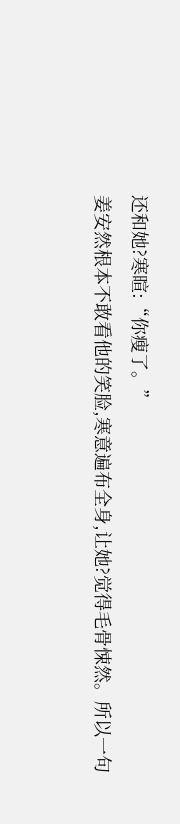还和她?寒暄:“你瘦了。”
姜安然根本不敢看他的笑脸,寒意遍布全身,让她?觉得毛骨悚然。所以一句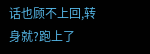话也顾不上回,转身就?跑上了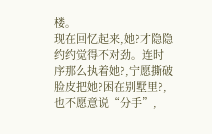楼。
现在回忆起来,她?才隐隐约约觉得不对劲。连时序那么执着她?,宁愿撕破脸皮把她?困在别墅里?,也不愿意说“分手”,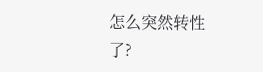怎么突然转性了?